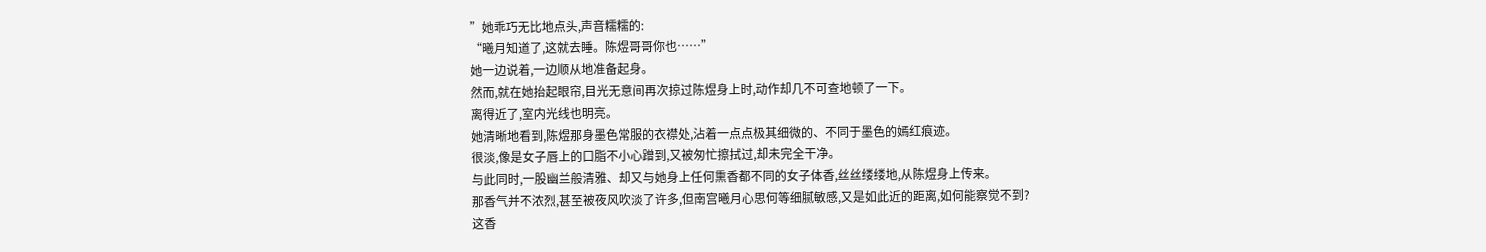”她乖巧无比地点头,声音糯糯的:
“曦月知道了,这就去睡。陈煜哥哥你也……”
她一边说着,一边顺从地准备起身。
然而,就在她抬起眼帘,目光无意间再次掠过陈煜身上时,动作却几不可查地顿了一下。
离得近了,室内光线也明亮。
她清晰地看到,陈煜那身墨色常服的衣襟处,沾着一点点极其细微的、不同于墨色的嫣红痕迹。
很淡,像是女子唇上的口脂不小心蹭到,又被匆忙擦拭过,却未完全干净。
与此同时,一股幽兰般清雅、却又与她身上任何熏香都不同的女子体香,丝丝缕缕地,从陈煜身上传来。
那香气并不浓烈,甚至被夜风吹淡了许多,但南宫曦月心思何等细腻敏感,又是如此近的距离,如何能察觉不到?
这香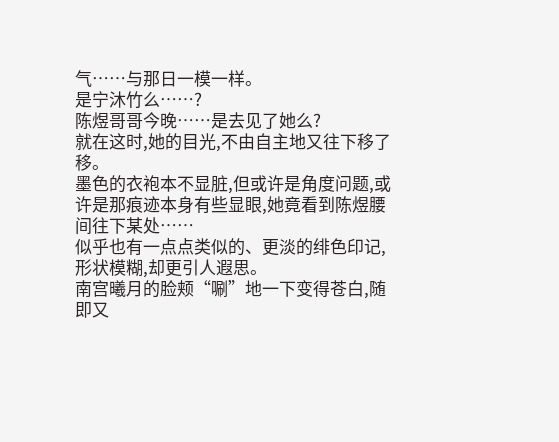气……与那日一模一样。
是宁沐竹么……?
陈煜哥哥今晚……是去见了她么?
就在这时,她的目光,不由自主地又往下移了移。
墨色的衣袍本不显脏,但或许是角度问题,或许是那痕迹本身有些显眼,她竟看到陈煜腰间往下某处……
似乎也有一点点类似的、更淡的绯色印记,形状模糊,却更引人遐思。
南宫曦月的脸颊“唰”地一下变得苍白,随即又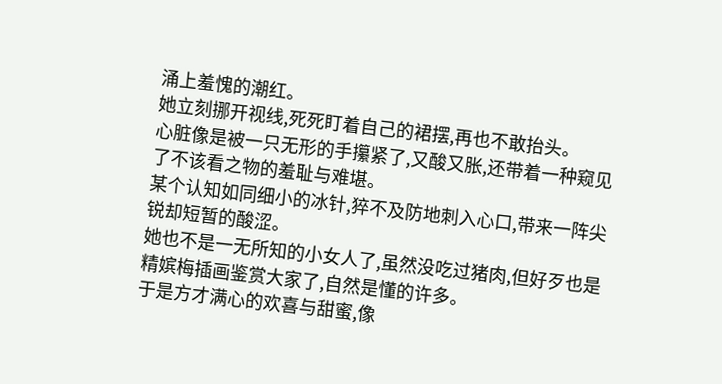涌上羞愧的潮红。
她立刻挪开视线,死死盯着自己的裙摆,再也不敢抬头。
心脏像是被一只无形的手攥紧了,又酸又胀,还带着一种窥见了不该看之物的羞耻与难堪。
某个认知如同细小的冰针,猝不及防地刺入心口,带来一阵尖锐却短暂的酸涩。
她也不是一无所知的小女人了,虽然没吃过猪肉,但好歹也是精嫔梅插画鉴赏大家了,自然是懂的许多。
于是方才满心的欢喜与甜蜜,像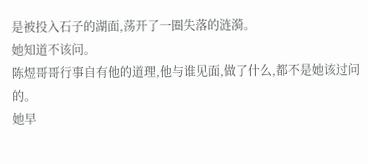是被投入石子的湖面,荡开了一圈失落的涟漪。
她知道不该问。
陈煜哥哥行事自有他的道理,他与谁见面,做了什么,都不是她该过问的。
她早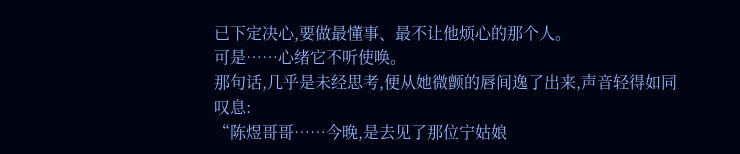已下定决心,要做最懂事、最不让他烦心的那个人。
可是……心绪它不听使唤。
那句话,几乎是未经思考,便从她微颤的唇间逸了出来,声音轻得如同叹息:
“陈煜哥哥……今晚,是去见了那位宁姑娘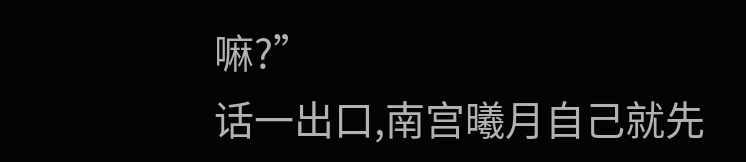嘛?”
话一出口,南宫曦月自己就先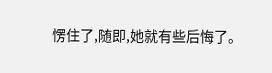愣住了,随即,她就有些后悔了。